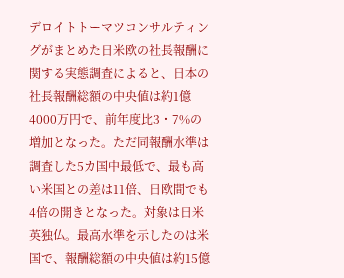デロイトトーマツコンサルティングがまとめた日米欧の社長報酬に関する実態調査によると、日本の社長報酬総額の中央値は約1億4000万円で、前年度比3・7%の増加となった。ただ同報酬水準は調査した5カ国中最低で、最も高い米国との差は11倍、日欧間でも4倍の開きとなった。対象は日米英独仏。最高水準を示したのは米国で、報酬総額の中央値は約15億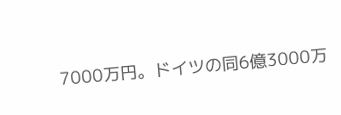7000万円。ドイツの同6億3000万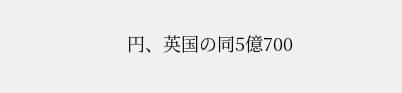円、英国の同5億700